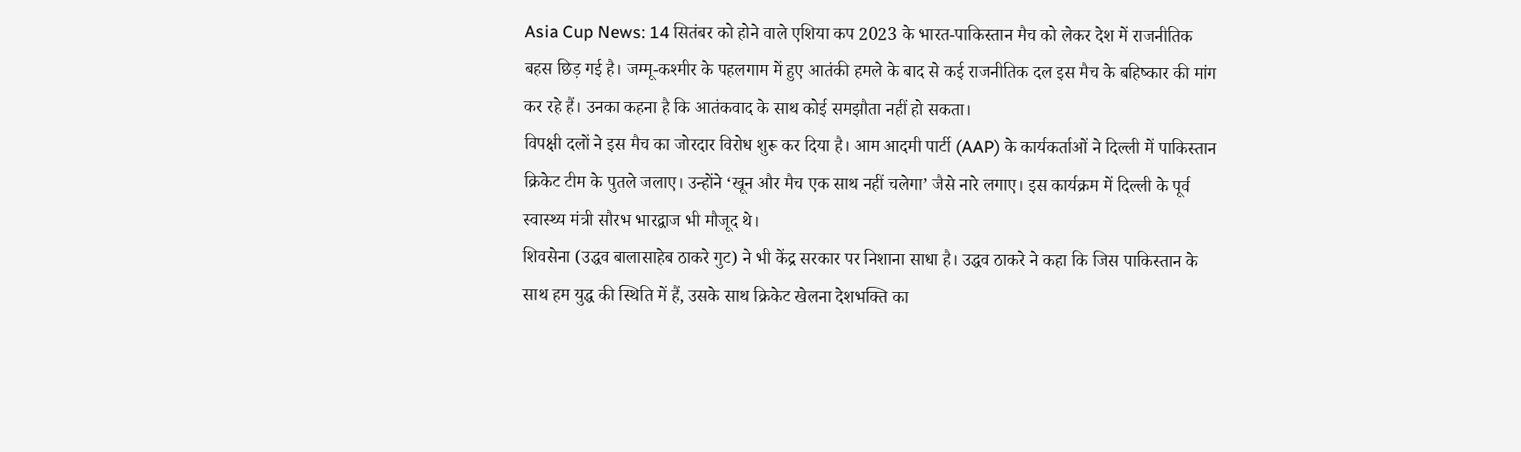Asia Cup News: 14 सितंबर को होने वाले एशिया कप 2023 के भारत-पाकिस्तान मैच को लेकर देश में राजनीतिक बहस छिड़ गई है। जम्मू-कश्मीर के पहलगाम में हुए आतंकी हमले के बाद से कई राजनीतिक दल इस मैच के बहिष्कार की मांग कर रहे हैं। उनका कहना है कि आतंकवाद के साथ कोई समझौता नहीं हो सकता।
विपक्षी दलों ने इस मैच का जोरदार विरोध शुरू कर दिया है। आम आदमी पार्टी (AAP) के कार्यकर्ताओं ने दिल्ली में पाकिस्तान क्रिकेट टीम के पुतले जलाए। उन्होंने ‘खून और मैच एक साथ नहीं चलेगा’ जैसे नारे लगाए। इस कार्यक्रम में दिल्ली के पूर्व स्वास्थ्य मंत्री सौरभ भारद्वाज भी मौजूद थे।
शिवसेना (उद्धव बालासाहेब ठाकरे गुट) ने भी केंद्र सरकार पर निशाना साधा है। उद्धव ठाकरे ने कहा कि जिस पाकिस्तान के साथ हम युद्ध की स्थिति में हैं, उसके साथ क्रिकेट खेलना देशभक्ति का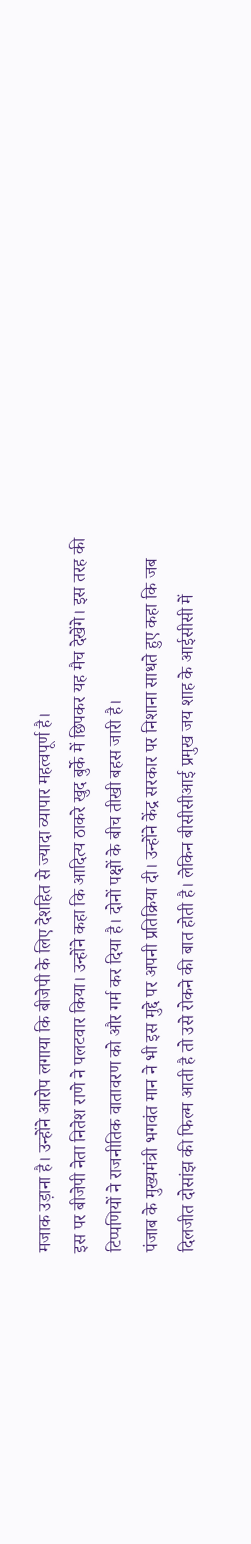मजाक उड़ाना है। उन्होंने आरोप लगाया कि बीजेपी के लिए देशहित से ज्यादा व्यापार महत्वपूर्ण है।
इस पर बीजेपी नेता नितेश राणे ने पलटवार किया। उन्होंने कहा कि आदित्य ठाकरे खुद बुर्के में छिपकर यह मैच देखेंगे। इस तरह की टिप्पणियों ने राजनीतिक वातावरण को और गर्म कर दिया है। दोनों पक्षों के बीच तीखी बहस जारी है।
पंजाब के मुख्यमंत्री भगवंत मान ने भी इस मुद्दे पर अपनी प्रतिक्रिया दी। उन्होंने केंद्र सरकार पर निशाना साधते हुए कहा कि जब दिलजीत दोसांझ की फिल्म आती है तो उसे रोकने की बात होती है। लेकिन बीसीसीआई प्रमुख जय शाह के आईसीसी में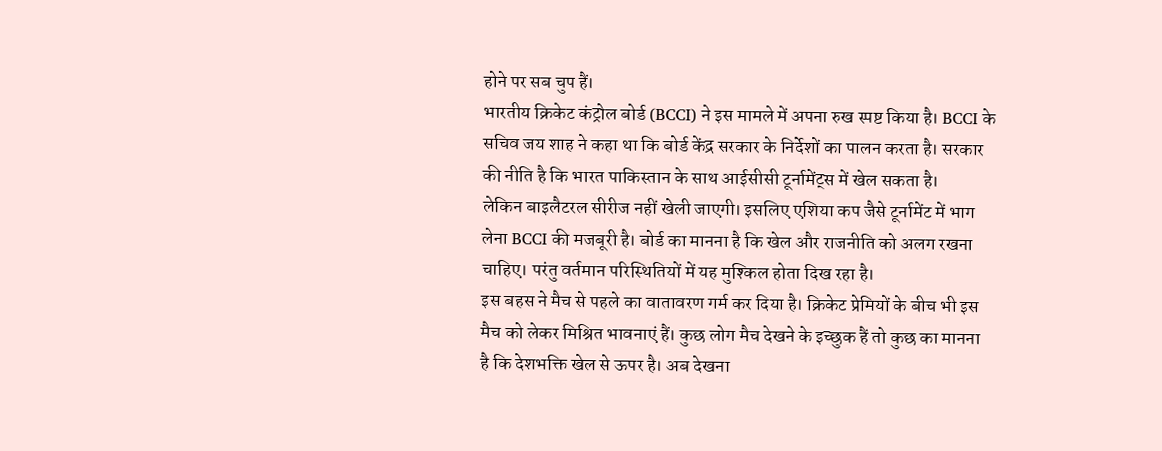होने पर सब चुप हैं।
भारतीय क्रिकेट कंट्रोल बोर्ड (BCCI) ने इस मामले में अपना रुख स्पष्ट किया है। BCCI के सचिव जय शाह ने कहा था कि बोर्ड केंद्र सरकार के निर्देशों का पालन करता है। सरकार की नीति है कि भारत पाकिस्तान के साथ आईसीसी टूर्नामेंट्स में खेल सकता है।
लेकिन बाइलैटरल सीरीज नहीं खेली जाएगी। इसलिए एशिया कप जैसे टूर्नामेंट में भाग लेना BCCI की मजबूरी है। बोर्ड का मानना है कि खेल और राजनीति को अलग रखना चाहिए। परंतु वर्तमान परिस्थितियों में यह मुश्किल होता दिख रहा है।
इस बहस ने मैच से पहले का वातावरण गर्म कर दिया है। क्रिकेट प्रेमियों के बीच भी इस मैच को लेकर मिश्रित भावनाएं हैं। कुछ लोग मैच देखने के इच्छुक हैं तो कुछ का मानना है कि देशभक्ति खेल से ऊपर है। अब देखना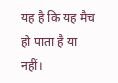यह है कि यह मैच हो पाता है या नहीं।